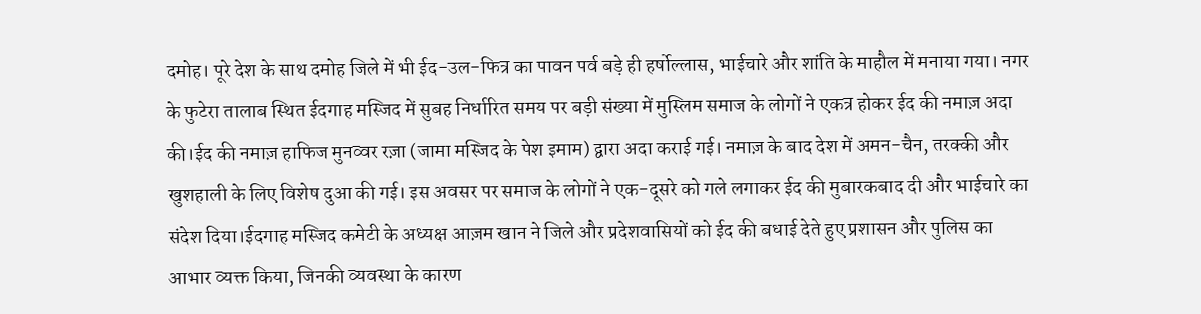दमोह। पूरे देश के साथ दमोह जिले में भी ईद-उल-फित्र का पावन पर्व बड़े ही हर्षोल्लास, भाईचारे और शांति के माहौल में मनाया गया। नगर के फुटेरा तालाब स्थित ईदगाह मस्जिद में सुबह निर्धारित समय पर बड़ी संख्या में मुस्लिम समाज के लोगों ने एकत्र होकर ईद की नमाज़ अदा की।ईद की नमाज़ हाफिज मुनव्वर रज़ा (जामा मस्जिद के पेश इमाम) द्वारा अदा कराई गई। नमाज़ के बाद देश में अमन-चैन, तरक्की और खुशहाली के लिए विशेष दुआ की गई। इस अवसर पर समाज के लोगों ने एक-दूसरे को गले लगाकर ईद की मुबारकबाद दी और भाईचारे का संदेश दिया।ईदगाह मस्जिद कमेटी के अध्यक्ष आज़म खान ने जिले और प्रदेशवासियों को ईद की बधाई देते हुए प्रशासन और पुलिस का आभार व्यक्त किया, जिनकी व्यवस्था के कारण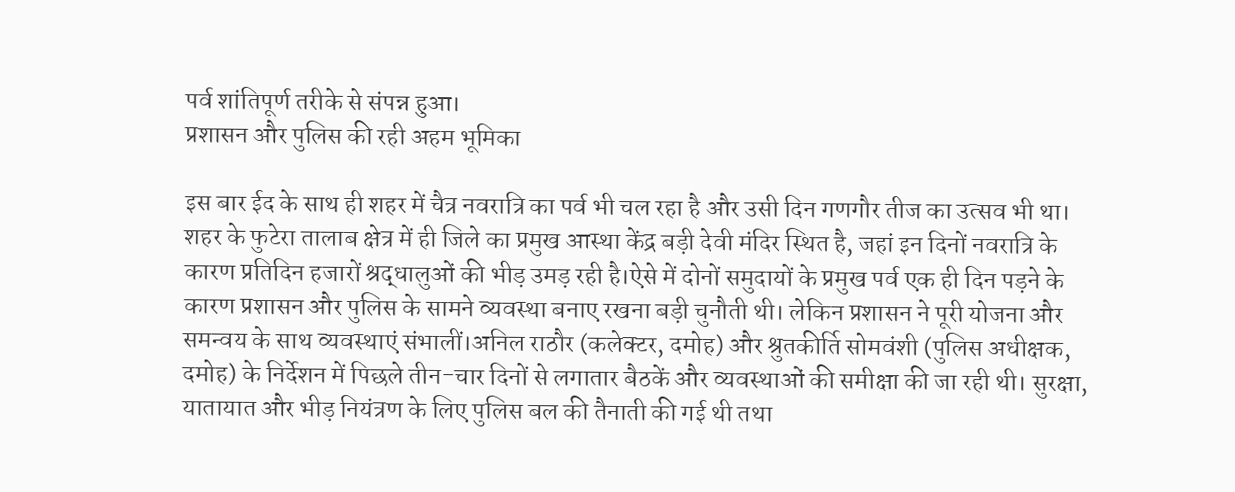पर्व शांतिपूर्ण तरीके से संपन्न हुआ।
प्रशासन और पुलिस की रही अहम भूमिका

इस बार ईद के साथ ही शहर में चैत्र नवरात्रि का पर्व भी चल रहा है और उसी दिन गणगौर तीज का उत्सव भी था। शहर के फुटेरा तालाब क्षेत्र में ही जिले का प्रमुख आस्था केंद्र बड़ी देवी मंदिर स्थित है, जहां इन दिनों नवरात्रि के कारण प्रतिदिन हजारों श्रद्धालुओं की भीड़ उमड़ रही है।ऐसे में दोनों समुदायों के प्रमुख पर्व एक ही दिन पड़ने के कारण प्रशासन और पुलिस के सामने व्यवस्था बनाए रखना बड़ी चुनौती थी। लेकिन प्रशासन ने पूरी योजना और समन्वय के साथ व्यवस्थाएं संभालीं।अनिल राठौर (कलेक्टर, दमोह) और श्रुतकीर्ति सोमवंशी (पुलिस अधीक्षक, दमोह) के निर्देशन में पिछले तीन-चार दिनों से लगातार बैठकें और व्यवस्थाओं की समीक्षा की जा रही थी। सुरक्षा, यातायात और भीड़ नियंत्रण के लिए पुलिस बल की तैनाती की गई थी तथा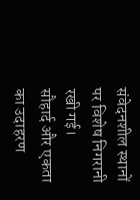संवेदनशील स्थानों पर विशेष निगरानी रखी गई।
सौहार्द और एकता का उदाहरण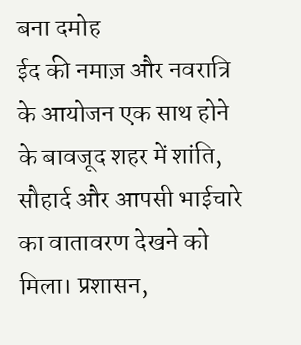बना दमोह
ईद की नमाज़ और नवरात्रि के आयोजन एक साथ होने के बावजूद शहर में शांति, सौहार्द और आपसी भाईचारे का वातावरण देखने को मिला। प्रशासन,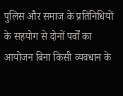पुलिस और समाज के प्रतिनिधियों के सहयोग से दोनों पर्वों का आयोजन बिना किसी व्यवधान के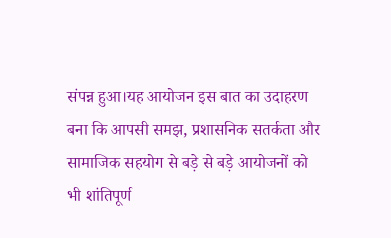संपन्न हुआ।यह आयोजन इस बात का उदाहरण बना कि आपसी समझ, प्रशासनिक सतर्कता और सामाजिक सहयोग से बड़े से बड़े आयोजनों को भी शांतिपूर्ण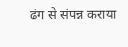ढंग से संपन्न कराया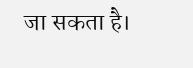जा सकता है।